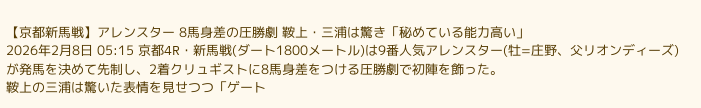【京都新馬戦】アレンスター 8馬身差の圧勝劇 鞍上・三浦は驚き「秘めている能力高い」
2026年2月8日 05:15 京都4R・新馬戦(ダート1800メートル)は9番人気アレンスター(牡=庄野、父リオンディーズ)が発馬を決めて先制し、2着クリュギストに8馬身差をつける圧勝劇で初陣を飾った。
鞍上の三浦は驚いた表情を見せつつ「ゲート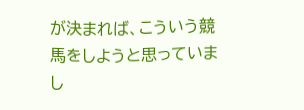が決まれば、こういう競馬をしようと思っていまし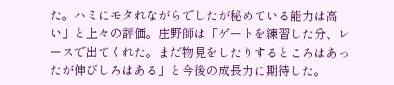た。ハミにモタれながらでしたが秘めている能力は高い」と上々の評価。庄野師は「ゲートを練習した分、レースで出てくれた。まだ物見をしたりするところはあったが伸びしろはある」と今後の成長力に期待した。